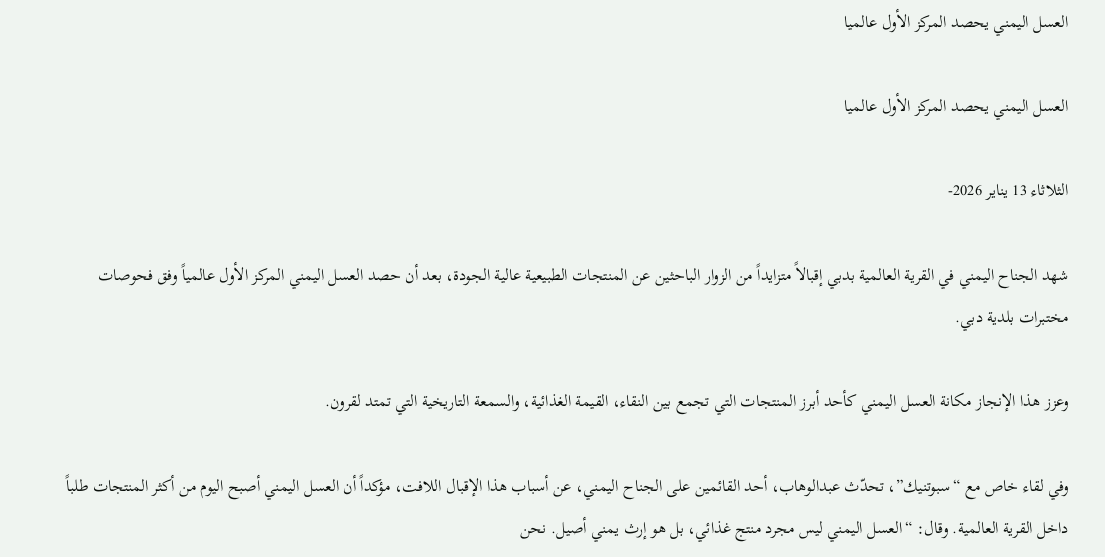العسل اليمني يحصد المركز الأول عالميا

العسل اليمني يحصد المركز الأول عالميا

الثلاثاء 13 يناير 2026-

شهد الجناح اليمني في القرية العالمية بدبي إقبالاً متزايداً من الزوار الباحثين عن المنتجات الطبيعية عالية الجودة، بعد أن حصد العسل اليمني المركز الأول عالمياً وفق فحوصات مختبرات بلدية دبي.

وعزز هذا الإنجاز مكانة العسل اليمني كأحد أبرز المنتجات التي تجمع بين النقاء، القيمة الغذائية، والسمعة التاريخية التي تمتد لقرون.

وفي لقاء خاص مع “سبوتنيك”، تحدّث عبدالوهاب، أحد القائمين على الجناح اليمني، عن أسباب هذا الإقبال اللافت، مؤكداً أن العسل اليمني أصبح اليوم من أكثر المنتجات طلباً داخل القرية العالمية. وقال: “العسل اليمني ليس مجرد منتج غذائي، بل هو إرث يمني أصيل. نحن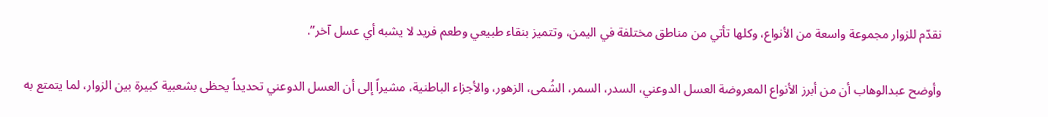نقدّم للزوار مجموعة واسعة من الأنواع، وكلها تأتي من مناطق مختلفة في اليمن، وتتميز بنقاء طبيعي وطعم فريد لا يشبه أي عسل آخر”.

وأوضح عبدالوهاب أن من أبرز الأنواع المعروضة العسل الدوعني، السدر، السمر، الشُمى، الزهور، والأجزاء الباطنية، مشيراً إلى أن العسل الدوعني تحديداً يحظى بشعبية كبيرة بين الزوار، لما يتمتع به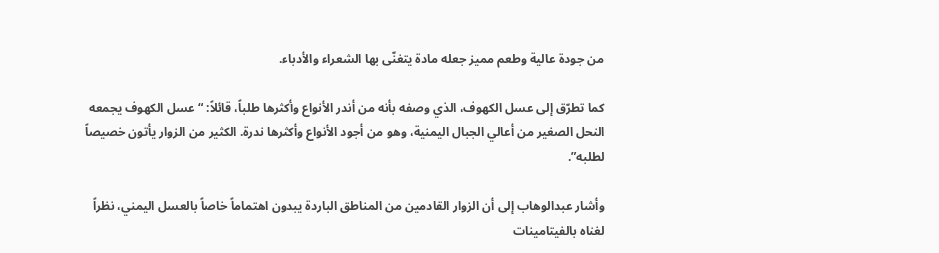من جودة عالية وطعم مميز جعله مادة يتغنّى بها الشعراء والأدباء.

كما تطرّق إلى عسل الكهوف، الذي وصفه بأنه من أندر الأنواع وأكثرها طلباً، قائلاً: “عسل الكهوف يجمعه النحل الصغير من أعالي الجبال اليمنية، وهو من أجود الأنواع وأكثرها ندرة. الكثير من الزوار يأتون خصيصاً لطلبه”.

وأشار عبدالوهاب إلى أن الزوار القادمين من المناطق الباردة يبدون اهتماماً خاصاً بالعسل اليمني، نظراً لغناه بالفيتامينات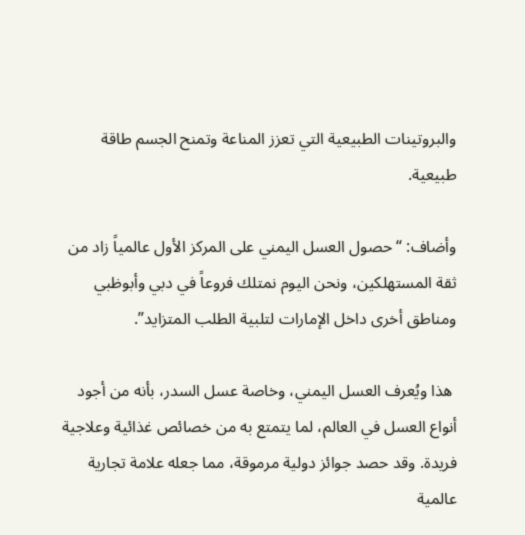والبروتينات الطبيعية التي تعزز المناعة وتمنح الجسم طاقة طبيعية.

وأضاف: “حصول العسل اليمني على المركز الأول عالمياً زاد من ثقة المستهلكين، ونحن اليوم نمتلك فروعاً في دبي وأبوظبي ومناطق أخرى داخل الإمارات لتلبية الطلب المتزايد”.

 هذا ويُعرف العسل اليمني، وخاصة عسل السدر، بأنه من أجود أنواع العسل في العالم، لما يتمتع به من خصائص غذائية وعلاجية فريدة. وقد حصد جوائز دولية مرموقة، مما جعله علامة تجارية عالمية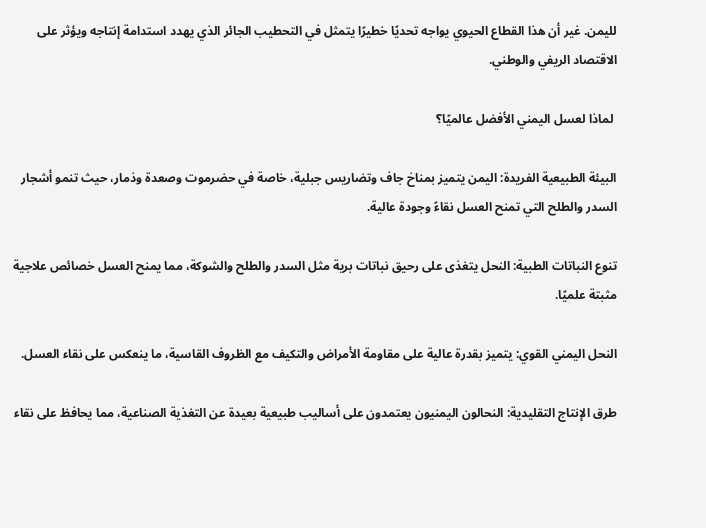لليمن. غير أن هذا القطاع الحيوي يواجه تحديًا خطيرًا يتمثل في التحطيب الجائر الذي يهدد استدامة إنتاجه ويؤثر على الاقتصاد الريفي والوطني.

 لماذا لعسل اليمني الأفضل عالميًا؟

البيئة الطبيعية الفريدة: اليمن يتميز بمناخ جاف وتضاريس جبلية، خاصة في حضرموت وصعدة وذمار، حيث تنمو أشجار السدر والطلح التي تمنح العسل نقاءً وجودة عالية.

تنوع النباتات الطبية: النحل يتغذى على رحيق نباتات برية مثل السدر والطلح والشوكة، مما يمنح العسل خصائص علاجية مثبتة علميًا.

النحل اليمني القوي: يتميز بقدرة عالية على مقاومة الأمراض والتكيف مع الظروف القاسية، ما ينعكس على نقاء العسل.

طرق الإنتاج التقليدية: النحالون اليمنيون يعتمدون على أساليب طبيعية بعيدة عن التغذية الصناعية، مما يحافظ على نقاء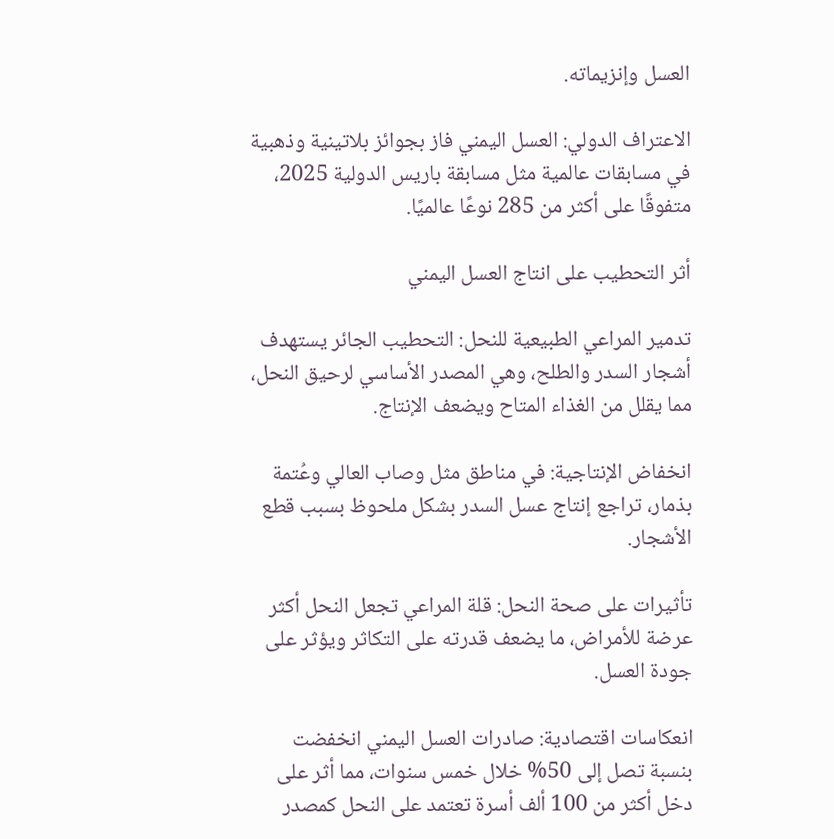العسل وإنزيماته.

الاعتراف الدولي: العسل اليمني فاز بجوائز بلاتينية وذهبية في مسابقات عالمية مثل مسابقة باريس الدولية 2025، متفوقًا على أكثر من 285 نوعًا عالميًا.

أثر التحطيب على انتاج العسل اليمني

تدمير المراعي الطبيعية للنحل: التحطيب الجائر يستهدف أشجار السدر والطلح، وهي المصدر الأساسي لرحيق النحل، مما يقلل من الغذاء المتاح ويضعف الإنتاج.

انخفاض الإنتاجية: في مناطق مثل وصاب العالي وعُتمة بذمار، تراجع إنتاج عسل السدر بشكل ملحوظ بسبب قطع الأشجار.

تأثيرات على صحة النحل: قلة المراعي تجعل النحل أكثر عرضة للأمراض، ما يضعف قدرته على التكاثر ويؤثر على جودة العسل.

انعكاسات اقتصادية: صادرات العسل اليمني انخفضت بنسبة تصل إلى 50% خلال خمس سنوات، مما أثر على دخل أكثر من 100 ألف أسرة تعتمد على النحل كمصدر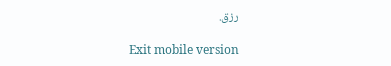رزق.

Exit mobile version